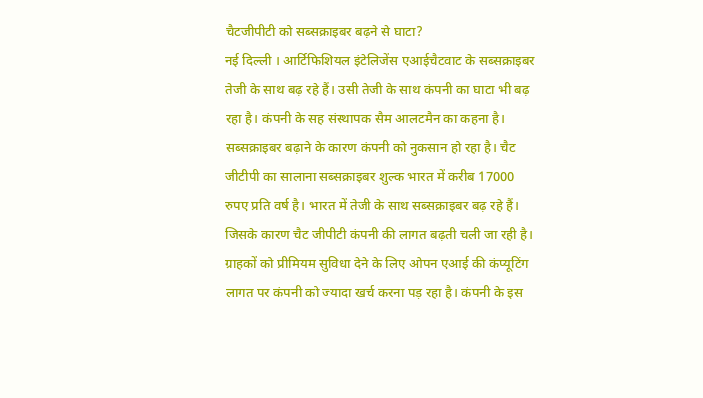चैटजीपीटी को सब्सक्राइबर बढ़ने से घाटा?
नई दिल्ली । आर्टिफिशियल इंटेलिजेंस एआईचैटवाट के सब्सक्राइबर तेजी के साथ बढ़ रहे हैं। उसी तेजी के साथ कंपनी का घाटा भी बढ़ रहा है। कंपनी के सह संस्थापक सैम आलटमैन का कहना है। सब्सक्राइबर बढ़ाने के कारण कंपनी को नुकसान हो रहा है। चैट जीटीपी का सालाना सब्सक्राइबर शुल्क भारत में करीब 17000 रुपए प्रति वर्ष है। भारत में तेजी के साथ सब्सक्राइबर बढ़ रहे हैं। जिसके कारण चैट जीपीटी कंपनी की लागत बढ़ती चली जा रही है। ग्राहकों को प्रीमियम सुविधा देने के लिए ओपन एआई की कंप्यूटिंग लागत पर कंपनी को ज्यादा खर्च करना पड़ रहा है। कंपनी के इस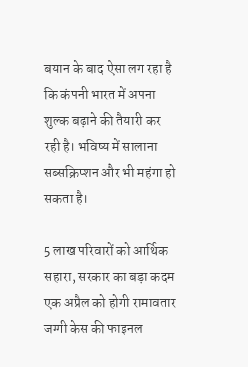बयान के बाद ऐसा लग रहा है कि कंपनी भारत में अपना शुल्क बढ़ाने की तैयारी कर रही है। भविष्य में सालाना सब्सक्रिप्शन और भी महंगा हो सकता है।

5 लाख परिवारों को आर्थिक सहारा, सरकार का बड़ा कदम
एक अप्रैल को होगी रामावतार जग्गी केस की फाइनल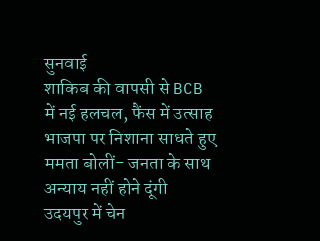सुनवाई
शाकिब की वापसी से BCB में नई हलचल, फैंस में उत्साह
भाजपा पर निशाना साधते हुए ममता बोलीं- जनता के साथ अन्याय नहीं होने दूंगी
उदयपुर में चेन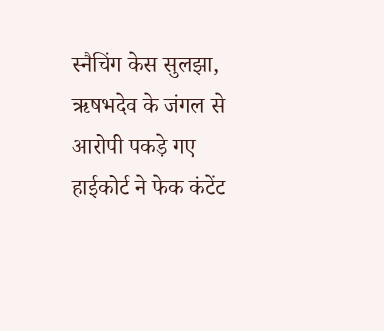स्नैचिंग केस सुलझा, ऋषभदेव के जंगल से आरोपी पकड़े गए
हाईकोर्ट ने फेक कंटेंट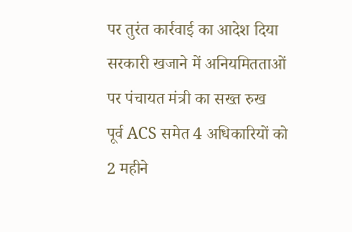पर तुरंत कार्रवाई का आदेश दिया
सरकारी खजाने में अनियमितताओं पर पंचायत मंत्री का सख्त रुख
पूर्व ACS समेत 4 अधिकारियों को 2 महीने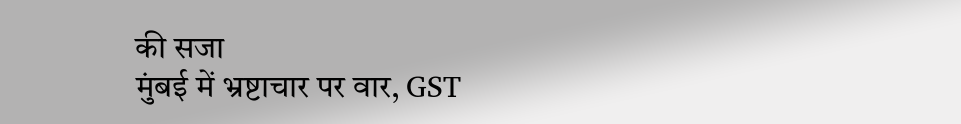की सजा
मुंबई में भ्रष्टाचार पर वार, GST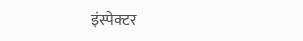इंस्पेक्टर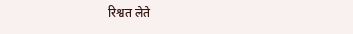रिश्वत लेते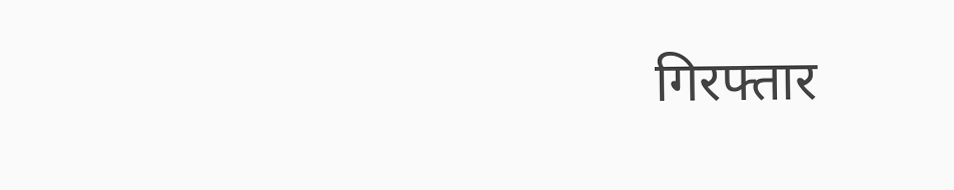गिरफ्तार